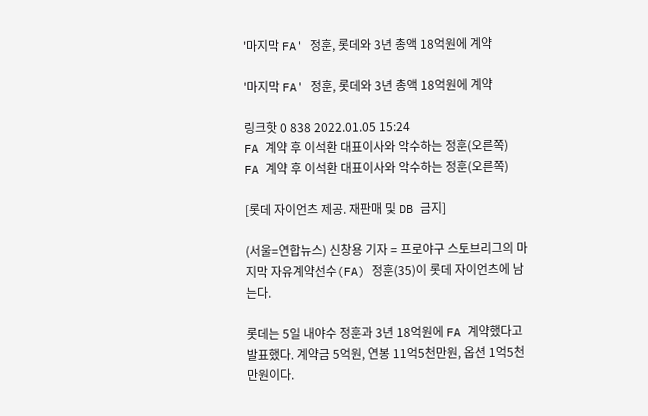'마지막 FA' 정훈, 롯데와 3년 총액 18억원에 계약

'마지막 FA' 정훈, 롯데와 3년 총액 18억원에 계약

링크핫 0 838 2022.01.05 15:24
FA 계약 후 이석환 대표이사와 악수하는 정훈(오른쪽)
FA 계약 후 이석환 대표이사와 악수하는 정훈(오른쪽)

[롯데 자이언츠 제공. 재판매 및 DB 금지]

(서울=연합뉴스) 신창용 기자 = 프로야구 스토브리그의 마지막 자유계약선수(FA) 정훈(35)이 롯데 자이언츠에 남는다.

롯데는 5일 내야수 정훈과 3년 18억원에 FA 계약했다고 발표했다. 계약금 5억원, 연봉 11억5천만원, 옵션 1억5천만원이다.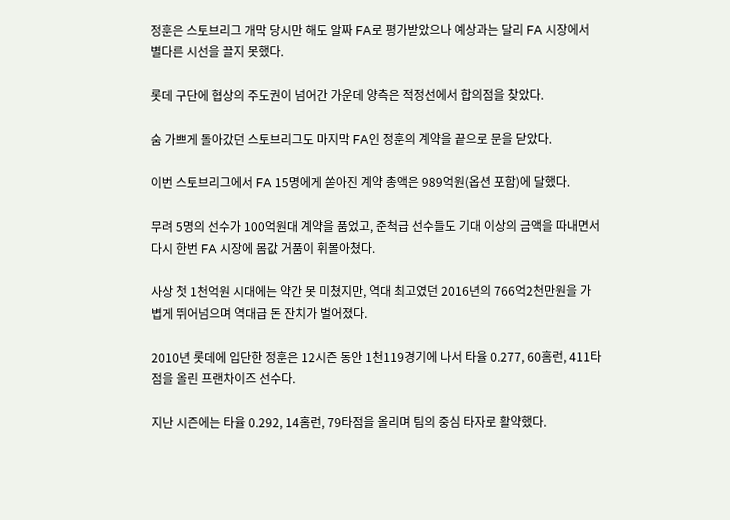정훈은 스토브리그 개막 당시만 해도 알짜 FA로 평가받았으나 예상과는 달리 FA 시장에서 별다른 시선을 끌지 못했다.

롯데 구단에 협상의 주도권이 넘어간 가운데 양측은 적정선에서 합의점을 찾았다.

숨 가쁘게 돌아갔던 스토브리그도 마지막 FA인 정훈의 계약을 끝으로 문을 닫았다.

이번 스토브리그에서 FA 15명에게 쏟아진 계약 총액은 989억원(옵션 포함)에 달했다.

무려 5명의 선수가 100억원대 계약을 품었고, 준척급 선수들도 기대 이상의 금액을 따내면서 다시 한번 FA 시장에 몸값 거품이 휘몰아쳤다.

사상 첫 1천억원 시대에는 약간 못 미쳤지만, 역대 최고였던 2016년의 766억2천만원을 가볍게 뛰어넘으며 역대급 돈 잔치가 벌어졌다.

2010년 롯데에 입단한 정훈은 12시즌 동안 1천119경기에 나서 타율 0.277, 60홈런, 411타점을 올린 프랜차이즈 선수다.

지난 시즌에는 타율 0.292, 14홈런, 79타점을 올리며 팀의 중심 타자로 활약했다.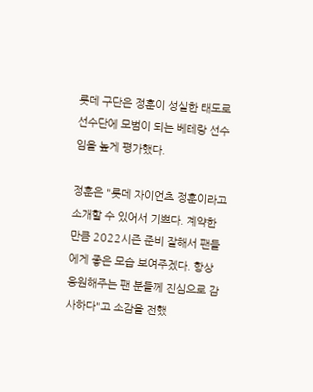롯데 구단은 정훈이 성실한 태도로 선수단에 모범이 되는 베테랑 선수임을 높게 평가했다.

정훈은 "롯데 자이언츠 정훈이라고 소개할 수 있어서 기쁘다. 계약한 만큼 2022시즌 준비 잘해서 팬들에게 좋은 모습 보여주겠다. 항상 응원해주는 팬 분들께 진심으로 감사하다"고 소감을 전했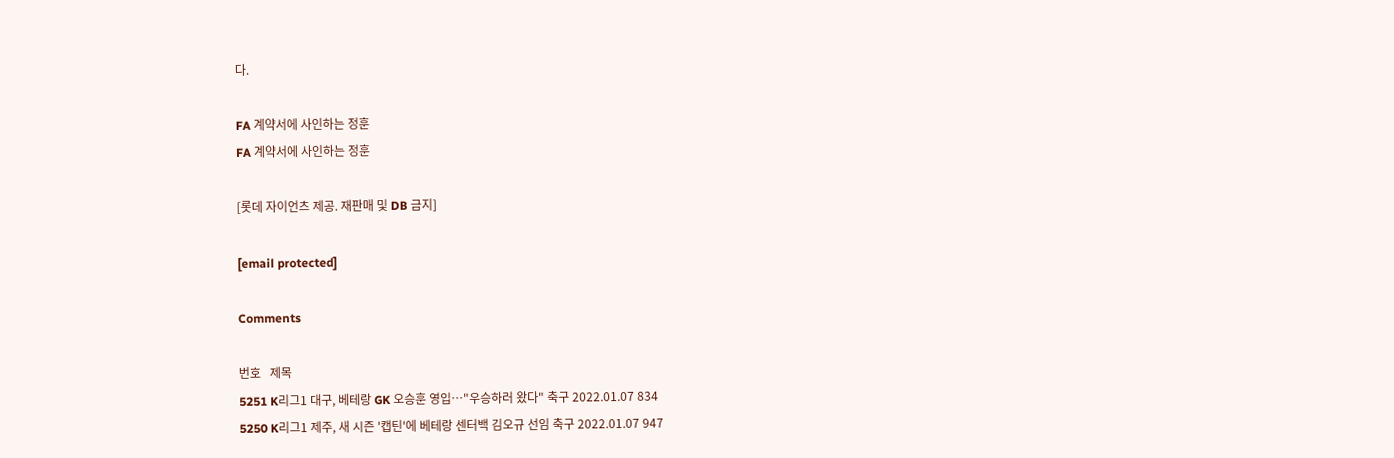다.

FA 계약서에 사인하는 정훈
FA 계약서에 사인하는 정훈

[롯데 자이언츠 제공. 재판매 및 DB 금지]

[email protected]

Comments

번호   제목
5251 K리그1 대구, 베테랑 GK 오승훈 영입…"우승하러 왔다" 축구 2022.01.07 834
5250 K리그1 제주, 새 시즌 '캡틴'에 베테랑 센터백 김오규 선임 축구 2022.01.07 947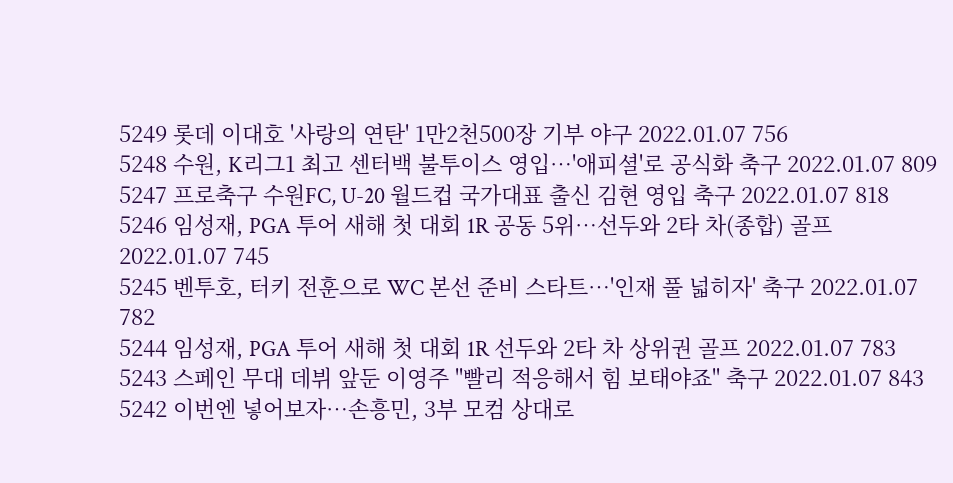5249 롯데 이대호 '사랑의 연탄' 1만2천500장 기부 야구 2022.01.07 756
5248 수원, K리그1 최고 센터백 불투이스 영입…'애피셜'로 공식화 축구 2022.01.07 809
5247 프로축구 수원FC, U-20 월드컵 국가대표 출신 김현 영입 축구 2022.01.07 818
5246 임성재, PGA 투어 새해 첫 대회 1R 공동 5위…선두와 2타 차(종합) 골프 2022.01.07 745
5245 벤투호, 터키 전훈으로 WC 본선 준비 스타트…'인재 풀 넓히자' 축구 2022.01.07 782
5244 임성재, PGA 투어 새해 첫 대회 1R 선두와 2타 차 상위권 골프 2022.01.07 783
5243 스페인 무대 데뷔 앞둔 이영주 "빨리 적응해서 힘 보태야죠" 축구 2022.01.07 843
5242 이번엔 넣어보자…손흥민, 3부 모컴 상대로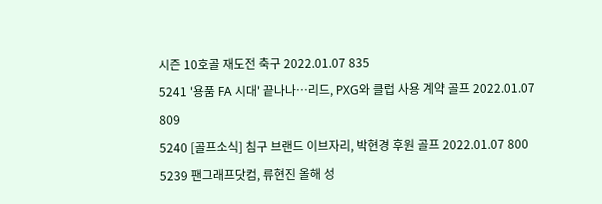시즌 10호골 재도전 축구 2022.01.07 835
5241 '용품 FA 시대' 끝나나…리드, PXG와 클럽 사용 계약 골프 2022.01.07 809
5240 [골프소식] 침구 브랜드 이브자리, 박현경 후원 골프 2022.01.07 800
5239 팬그래프닷컴, 류현진 올해 성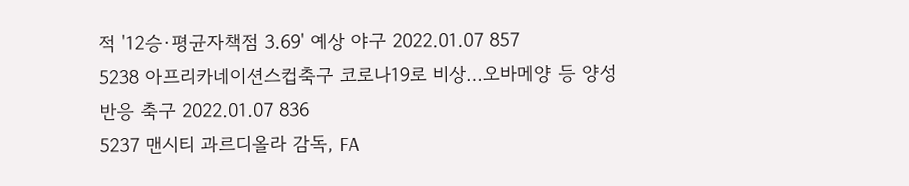적 '12승·평균자책점 3.69' 예상 야구 2022.01.07 857
5238 아프리카네이션스컵축구 코로나19로 비상…오바메양 등 양성반응 축구 2022.01.07 836
5237 맨시티 과르디올라 감독, FA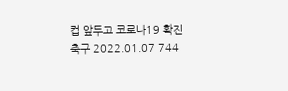컵 앞두고 코로나19 확진 축구 2022.01.07 744